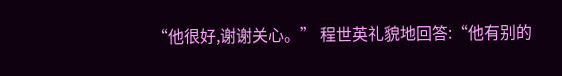“他很好,谢谢关心。” 程世英礼貌地回答:“他有别的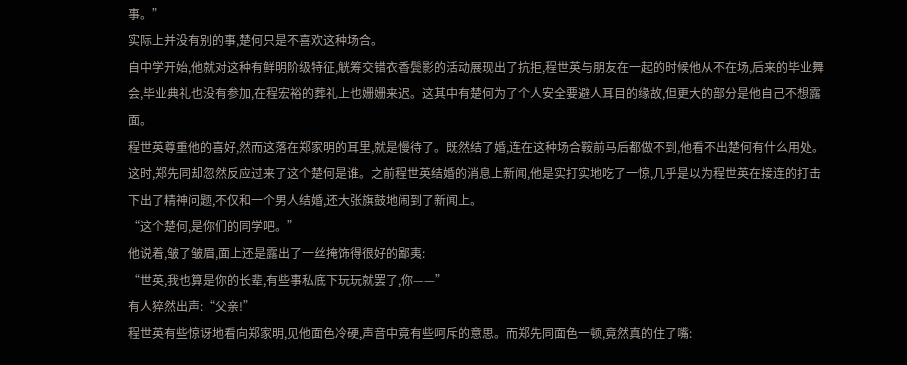事。”
实际上并没有别的事,楚何只是不喜欢这种场合。
自中学开始,他就对这种有鲜明阶级特征,觥筹交错衣香鬓影的活动展现出了抗拒,程世英与朋友在一起的时候他从不在场,后来的毕业舞会,毕业典礼也没有参加,在程宏裕的葬礼上也姗姗来迟。这其中有楚何为了个人安全要避人耳目的缘故,但更大的部分是他自己不想露面。
程世英尊重他的喜好,然而这落在郑家明的耳里,就是慢待了。既然结了婚,连在这种场合鞍前马后都做不到,他看不出楚何有什么用处。
这时,郑先同却忽然反应过来了这个楚何是谁。之前程世英结婚的消息上新闻,他是实打实地吃了一惊,几乎是以为程世英在接连的打击下出了精神问题,不仅和一个男人结婚,还大张旗鼓地闹到了新闻上。
“这个楚何,是你们的同学吧。”
他说着,皱了皱眉,面上还是露出了一丝掩饰得很好的鄙夷:
“世英,我也算是你的长辈,有些事私底下玩玩就罢了,你——”
有人猝然出声:“父亲!”
程世英有些惊讶地看向郑家明,见他面色冷硬,声音中竟有些呵斥的意思。而郑先同面色一顿,竟然真的住了嘴: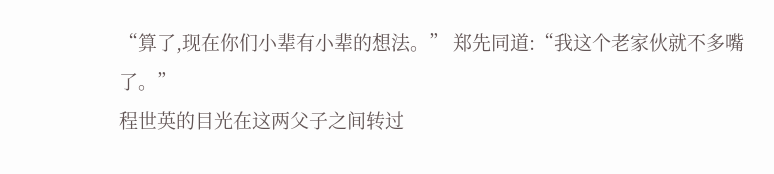“算了,现在你们小辈有小辈的想法。” 郑先同道:“我这个老家伙就不多嘴了。”
程世英的目光在这两父子之间转过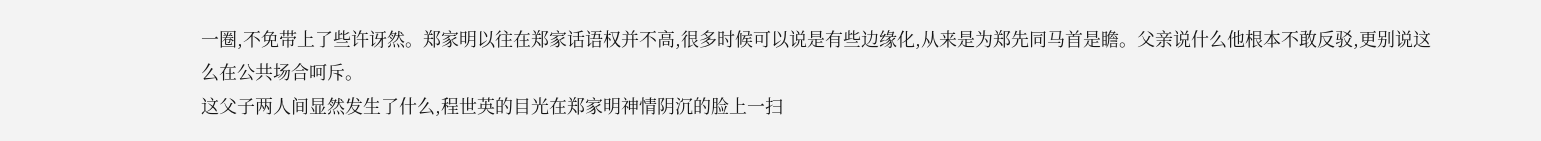一圈,不免带上了些许讶然。郑家明以往在郑家话语权并不高,很多时候可以说是有些边缘化,从来是为郑先同马首是瞻。父亲说什么他根本不敢反驳,更别说这么在公共场合呵斥。
这父子两人间显然发生了什么,程世英的目光在郑家明神情阴沉的脸上一扫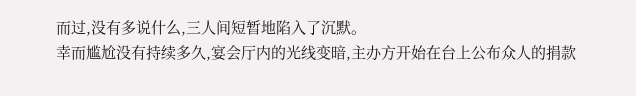而过,没有多说什么,三人间短暂地陷入了沉默。
幸而尴尬没有持续多久,宴会厅内的光线变暗,主办方开始在台上公布众人的捐款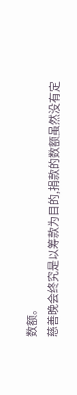数额。
慈善晚会终究是以筹款为目的,捐款的数额虽然没有定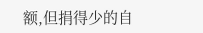额,但捐得少的自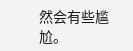然会有些尴尬。